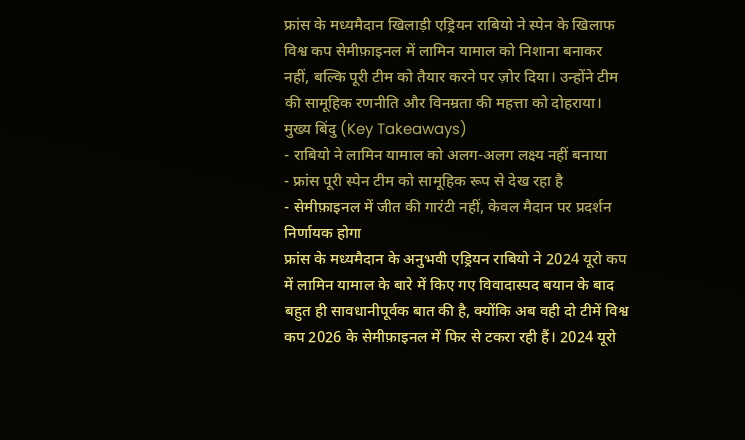फ्रांस के मध्यमैदान खिलाड़ी एड्रियन राबियो ने स्पेन के खिलाफ विश्व कप सेमीफ़ाइनल में लामिन यामाल को निशाना बनाकर नहीं, बल्कि पूरी टीम को तैयार करने पर ज़ोर दिया। उन्होंने टीम की सामूहिक रणनीति और विनम्रता की महत्ता को दोहराया।
मुख्य बिंदु (Key Takeaways)
- राबियो ने लामिन यामाल को अलग‑अलग लक्ष्य नहीं बनाया
- फ्रांस पूरी स्पेन टीम को सामूहिक रूप से देख रहा है
- सेमीफ़ाइनल में जीत की गारंटी नहीं, केवल मैदान पर प्रदर्शन निर्णायक होगा
फ्रांस के मध्यमैदान के अनुभवी एड्रियन राबियो ने 2024 यूरो कप में लामिन यामाल के बारे में किए गए विवादास्पद बयान के बाद बहुत ही सावधानीपूर्वक बात की है, क्योंकि अब वही दो टीमें विश्व कप 2026 के सेमीफ़ाइनल में फिर से टकरा रही हैं। 2024 यूरो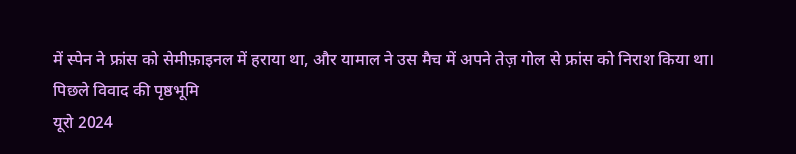में स्पेन ने फ्रांस को सेमीफ़ाइनल में हराया था, और यामाल ने उस मैच में अपने तेज़ गोल से फ्रांस को निराश किया था।
पिछले विवाद की पृष्ठभूमि
यूरो 2024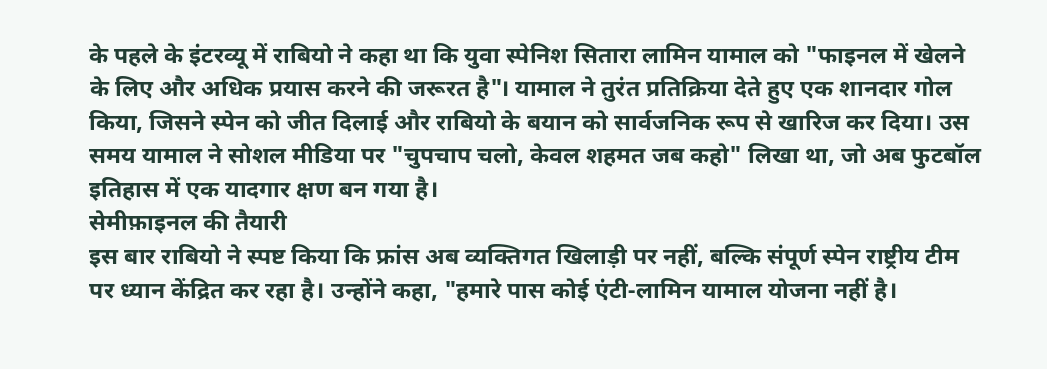के पहले के इंटरव्यू में राबियो ने कहा था कि युवा स्पेनिश सितारा लामिन यामाल को "फाइनल में खेलने के लिए और अधिक प्रयास करने की जरूरत है"। यामाल ने तुरंत प्रतिक्रिया देते हुए एक शानदार गोल किया, जिसने स्पेन को जीत दिलाई और राबियो के बयान को सार्वजनिक रूप से खारिज कर दिया। उस समय यामाल ने सोशल मीडिया पर "चुपचाप चलो, केवल शहमत जब कहो" लिखा था, जो अब फुटबॉल इतिहास में एक यादगार क्षण बन गया है।
सेमीफ़ाइनल की तैयारी
इस बार राबियो ने स्पष्ट किया कि फ्रांस अब व्यक्तिगत खिलाड़ी पर नहीं, बल्कि संपूर्ण स्पेन राष्ट्रीय टीम पर ध्यान केंद्रित कर रहा है। उन्होंने कहा, "हमारे पास कोई एंटी‑लामिन यामाल योजना नहीं है।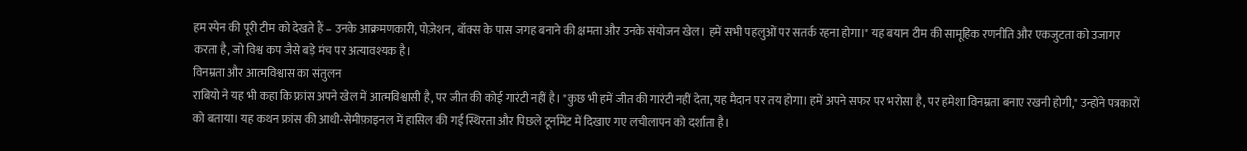हम स्पेन की पूरी टीम को देखते हैं – उनके आक्रमणकारी, पोज़ेशन, बॉक्स के पास जगह बनाने की क्षमता और उनके संयोजन खेल। हमें सभी पहलुओं पर सतर्क रहना होगा।" यह बयान टीम की सामूहिक रणनीति और एकजुटता को उजागर करता है, जो विश्व कप जैसे बड़े मंच पर अत्यावश्यक है।
विनम्रता और आत्मविश्वास का संतुलन
राबियो ने यह भी कहा कि फ्रांस अपने खेल में आत्मविश्वासी है, पर जीत की कोई गारंटी नहीं है। "कुछ भी हमें जीत की गारंटी नहीं देता, यह मैदान पर तय होगा। हमें अपने सफर पर भरोसा है, पर हमेशा विनम्रता बनाए रखनी होगी," उन्होंने पत्रकारों को बताया। यह कथन फ्रांस की आधी-सेमीफ़ाइनल में हासिल की गई स्थिरता और पिछले टूर्नामेंट में दिखाए गए लचीलापन को दर्शाता है।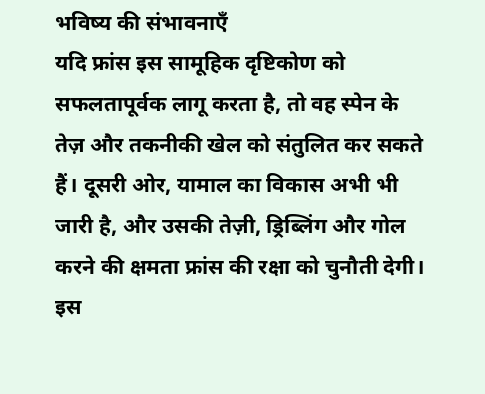भविष्य की संभावनाएँ
यदि फ्रांस इस सामूहिक दृष्टिकोण को सफलतापूर्वक लागू करता है, तो वह स्पेन के तेज़ और तकनीकी खेल को संतुलित कर सकते हैं। दूसरी ओर, यामाल का विकास अभी भी जारी है, और उसकी तेज़ी, ड्रिब्लिंग और गोल करने की क्षमता फ्रांस की रक्षा को चुनौती देगी। इस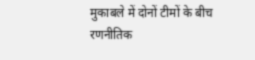मुकाबले में दोनों टीमों के बीच रणनीतिक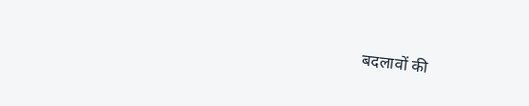बदलावों की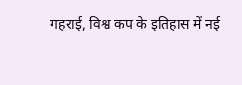गहराई, विश्व कप के इतिहास में नई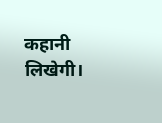कहानी लिखेगी।